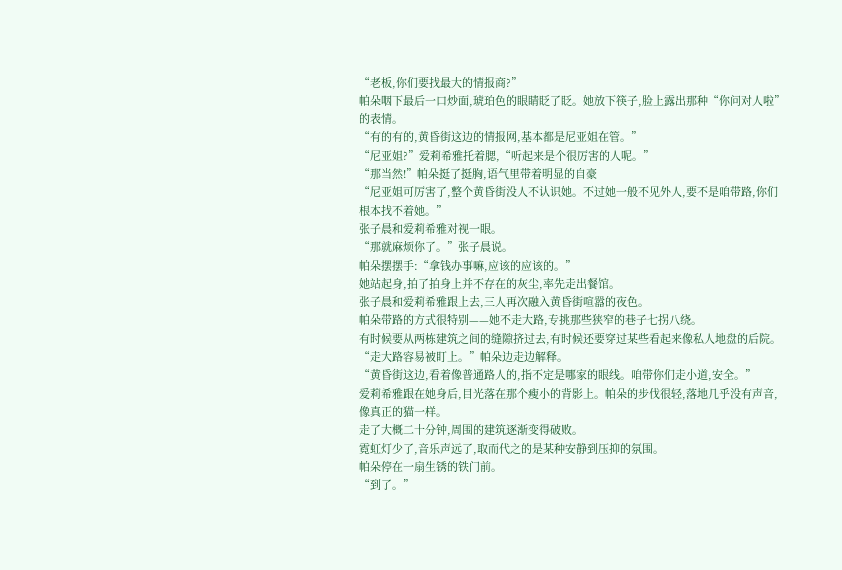“老板,你们要找最大的情报商?”
帕朵咽下最后一口炒面,琥珀色的眼睛眨了眨。她放下筷子,脸上露出那种“你问对人啦”的表情。
“有的有的,黄昏街这边的情报网,基本都是尼亚姐在管。”
“尼亚姐?”爱莉希雅托着腮,“听起来是个很厉害的人呢。”
“那当然!”帕朵挺了挺胸,语气里带着明显的自豪
“尼亚姐可厉害了,整个黄昏街没人不认识她。不过她一般不见外人,要不是咱带路,你们根本找不着她。”
张子晨和爱莉希雅对视一眼。
“那就麻烦你了。”张子晨说。
帕朵摆摆手:“拿钱办事嘛,应该的应该的。”
她站起身,拍了拍身上并不存在的灰尘,率先走出餐馆。
张子晨和爱莉希雅跟上去,三人再次融入黄昏街喧嚣的夜色。
帕朵带路的方式很特别——她不走大路,专挑那些狭窄的巷子七拐八绕。
有时候要从两栋建筑之间的缝隙挤过去,有时候还要穿过某些看起来像私人地盘的后院。
“走大路容易被盯上。”帕朵边走边解释。
“黄昏街这边,看着像普通路人的,指不定是哪家的眼线。咱带你们走小道,安全。”
爱莉希雅跟在她身后,目光落在那个瘦小的背影上。帕朵的步伐很轻,落地几乎没有声音,像真正的猫一样。
走了大概二十分钟,周围的建筑逐渐变得破败。
霓虹灯少了,音乐声远了,取而代之的是某种安静到压抑的氛围。
帕朵停在一扇生锈的铁门前。
“到了。”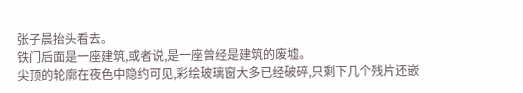张子晨抬头看去。
铁门后面是一座建筑,或者说,是一座曾经是建筑的废墟。
尖顶的轮廓在夜色中隐约可见,彩绘玻璃窗大多已经破碎,只剩下几个残片还嵌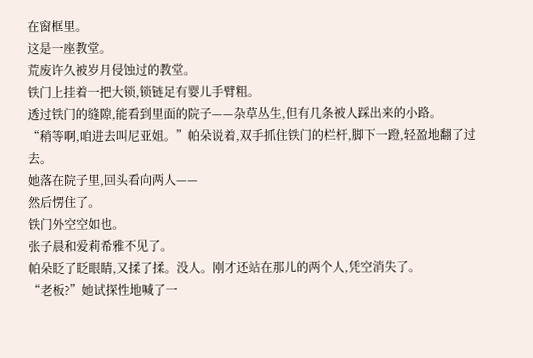在窗框里。
这是一座教堂。
荒废许久被岁月侵蚀过的教堂。
铁门上挂着一把大锁,锁链足有婴儿手臂粗。
透过铁门的缝隙,能看到里面的院子——杂草丛生,但有几条被人踩出来的小路。
“稍等啊,咱进去叫尼亚姐。”帕朵说着,双手抓住铁门的栏杆,脚下一蹬,轻盈地翻了过去。
她落在院子里,回头看向两人——
然后愣住了。
铁门外空空如也。
张子晨和爱莉希雅不见了。
帕朵眨了眨眼睛,又揉了揉。没人。刚才还站在那儿的两个人,凭空消失了。
“老板?”她试探性地喊了一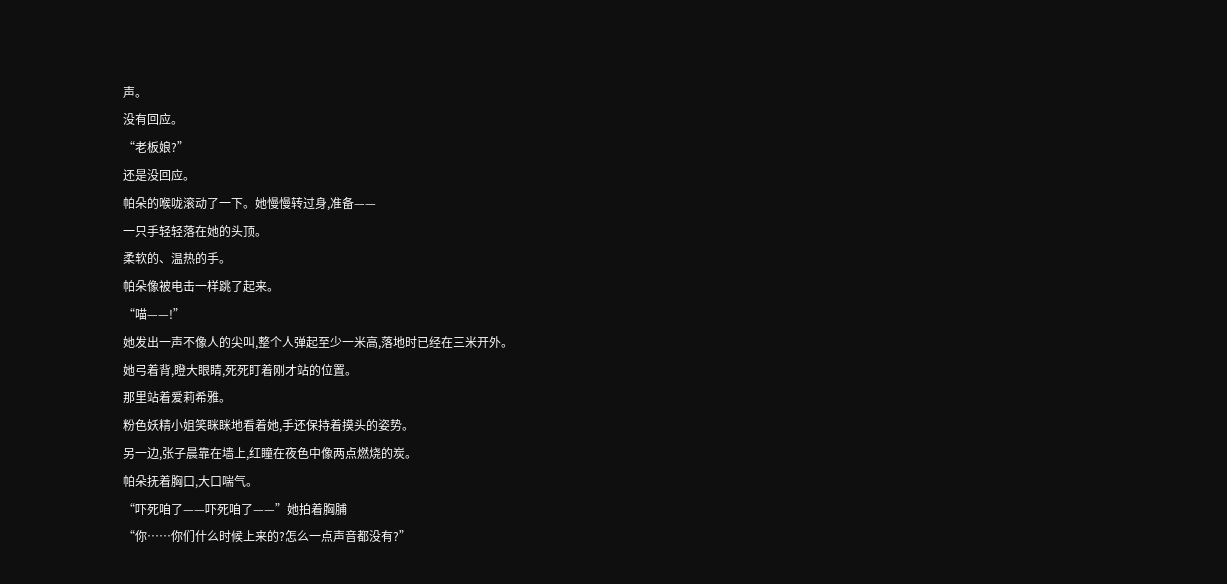声。
没有回应。
“老板娘?”
还是没回应。
帕朵的喉咙滚动了一下。她慢慢转过身,准备——
一只手轻轻落在她的头顶。
柔软的、温热的手。
帕朵像被电击一样跳了起来。
“喵——!”
她发出一声不像人的尖叫,整个人弹起至少一米高,落地时已经在三米开外。
她弓着背,瞪大眼睛,死死盯着刚才站的位置。
那里站着爱莉希雅。
粉色妖精小姐笑眯眯地看着她,手还保持着摸头的姿势。
另一边,张子晨靠在墙上,红瞳在夜色中像两点燃烧的炭。
帕朵抚着胸口,大口喘气。
“吓死咱了——吓死咱了——”她拍着胸脯
“你……你们什么时候上来的?怎么一点声音都没有?”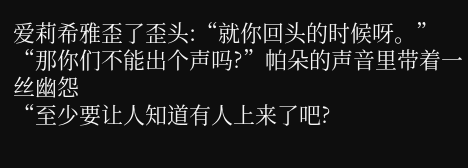爱莉希雅歪了歪头:“就你回头的时候呀。”
“那你们不能出个声吗?”帕朵的声音里带着一丝幽怨
“至少要让人知道有人上来了吧?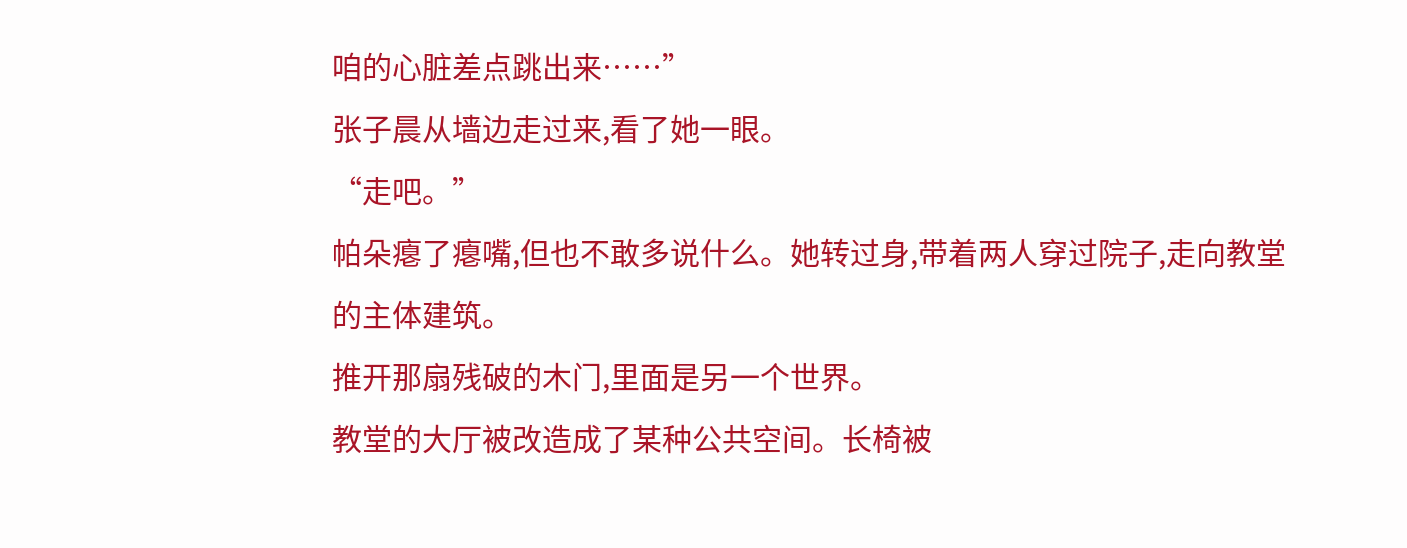咱的心脏差点跳出来……”
张子晨从墙边走过来,看了她一眼。
“走吧。”
帕朵瘪了瘪嘴,但也不敢多说什么。她转过身,带着两人穿过院子,走向教堂的主体建筑。
推开那扇残破的木门,里面是另一个世界。
教堂的大厅被改造成了某种公共空间。长椅被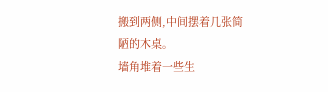搬到两侧,中间摆着几张简陋的木桌。
墙角堆着一些生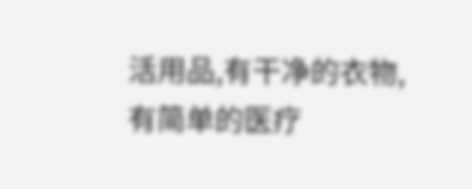活用品,有干净的衣物,有简单的医疗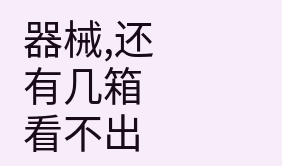器械,还有几箱看不出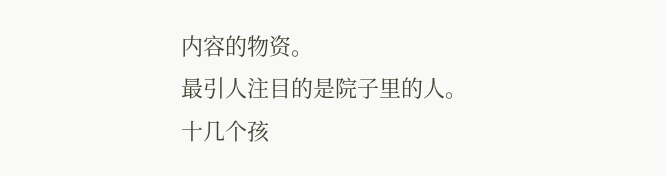内容的物资。
最引人注目的是院子里的人。
十几个孩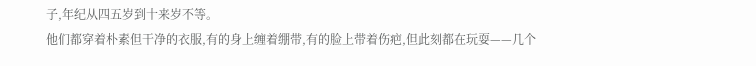子,年纪从四五岁到十来岁不等。
他们都穿着朴素但干净的衣服,有的身上缠着绷带,有的脸上带着伤疤,但此刻都在玩耍——几个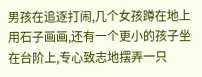男孩在追逐打闹,几个女孩蹲在地上用石子画画,还有一个更小的孩子坐在台阶上,专心致志地摆弄一只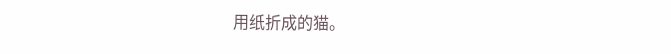用纸折成的猫。